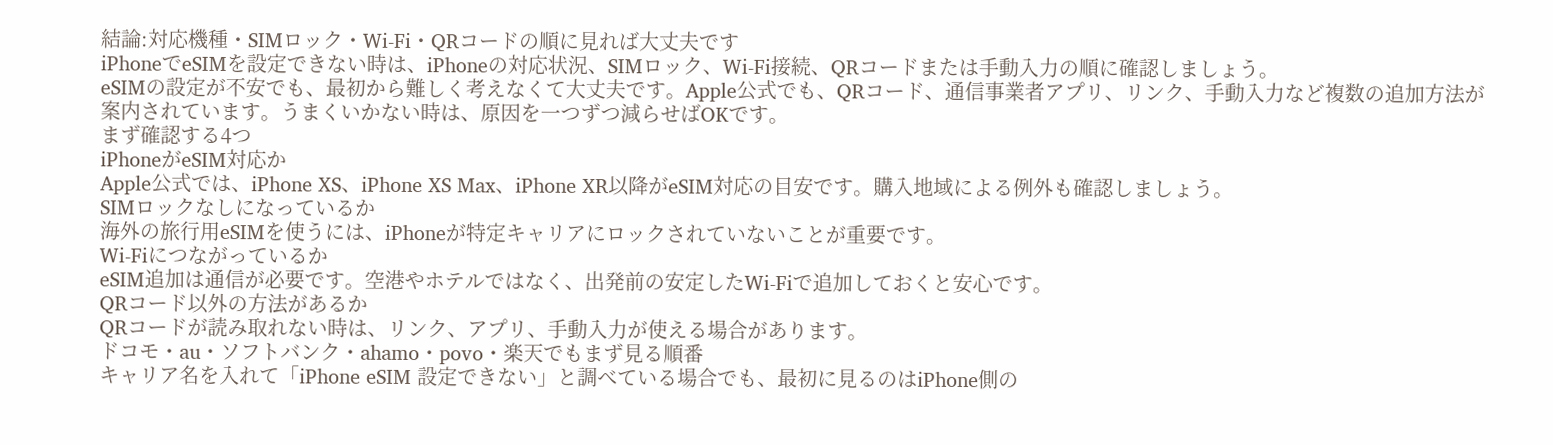結論:対応機種・SIMロック・Wi-Fi・QRコードの順に見れば大丈夫です
iPhoneでeSIMを設定できない時は、iPhoneの対応状況、SIMロック、Wi-Fi接続、QRコードまたは手動入力の順に確認しましょう。
eSIMの設定が不安でも、最初から難しく考えなくて大丈夫です。Apple公式でも、QRコード、通信事業者アプリ、リンク、手動入力など複数の追加方法が案内されています。うまくいかない時は、原因を一つずつ減らせばOKです。
まず確認する4つ
iPhoneがeSIM対応か
Apple公式では、iPhone XS、iPhone XS Max、iPhone XR以降がeSIM対応の目安です。購入地域による例外も確認しましょう。
SIMロックなしになっているか
海外の旅行用eSIMを使うには、iPhoneが特定キャリアにロックされていないことが重要です。
Wi-Fiにつながっているか
eSIM追加は通信が必要です。空港やホテルではなく、出発前の安定したWi-Fiで追加しておくと安心です。
QRコード以外の方法があるか
QRコードが読み取れない時は、リンク、アプリ、手動入力が使える場合があります。
ドコモ・au・ソフトバンク・ahamo・povo・楽天でもまず見る順番
キャリア名を入れて「iPhone eSIM 設定できない」と調べている場合でも、最初に見るのはiPhone側の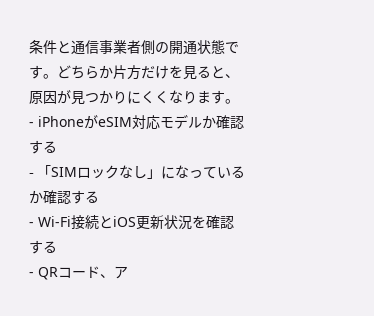条件と通信事業者側の開通状態です。どちらか片方だけを見ると、原因が見つかりにくくなります。
- iPhoneがeSIM対応モデルか確認する
- 「SIMロックなし」になっているか確認する
- Wi-Fi接続とiOS更新状況を確認する
- QRコード、ア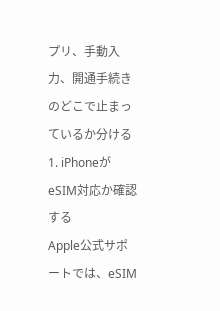プリ、手動入力、開通手続きのどこで止まっているか分ける
1. iPhoneがeSIM対応か確認する
Apple公式サポートでは、eSIM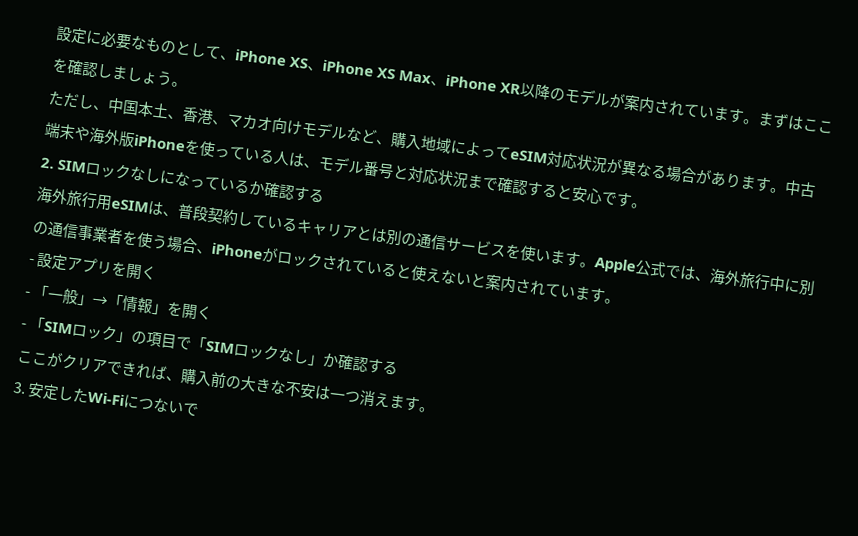設定に必要なものとして、iPhone XS、iPhone XS Max、iPhone XR以降のモデルが案内されています。まずはここを確認しましょう。
ただし、中国本土、香港、マカオ向けモデルなど、購入地域によってeSIM対応状況が異なる場合があります。中古端末や海外版iPhoneを使っている人は、モデル番号と対応状況まで確認すると安心です。
2. SIMロックなしになっているか確認する
海外旅行用eSIMは、普段契約しているキャリアとは別の通信サービスを使います。Apple公式では、海外旅行中に別の通信事業者を使う場合、iPhoneがロックされていると使えないと案内されています。
- 設定アプリを開く
- 「一般」→「情報」を開く
- 「SIMロック」の項目で「SIMロックなし」か確認する
ここがクリアできれば、購入前の大きな不安は一つ消えます。
3. 安定したWi-Fiにつないで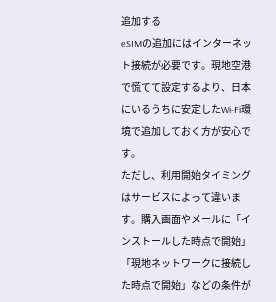追加する
eSIMの追加にはインターネット接続が必要です。現地空港で慌てて設定するより、日本にいるうちに安定したWi-Fi環境で追加しておく方が安心です。
ただし、利用開始タイミングはサービスによって違います。購入画面やメールに「インストールした時点で開始」「現地ネットワークに接続した時点で開始」などの条件が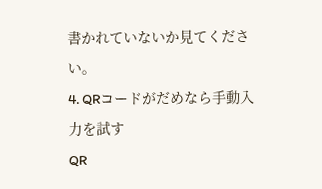書かれていないか見てください。
4. QRコードがだめなら手動入力を試す
QR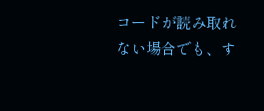コードが読み取れない場合でも、す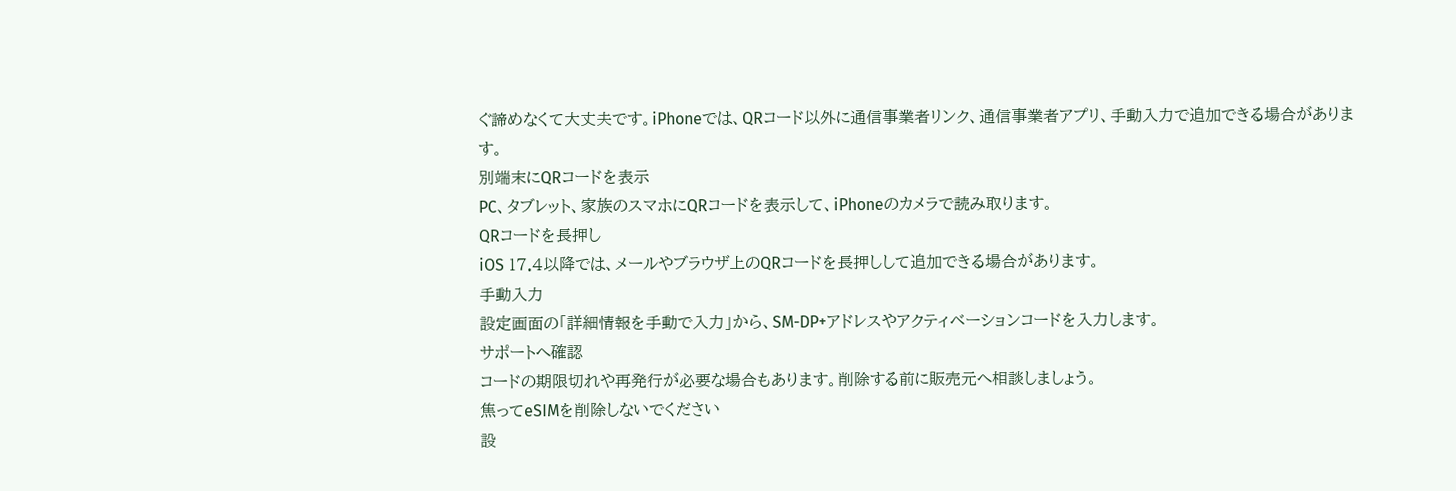ぐ諦めなくて大丈夫です。iPhoneでは、QRコード以外に通信事業者リンク、通信事業者アプリ、手動入力で追加できる場合があります。
別端末にQRコードを表示
PC、タブレット、家族のスマホにQRコードを表示して、iPhoneのカメラで読み取ります。
QRコードを長押し
iOS 17.4以降では、メールやブラウザ上のQRコードを長押しして追加できる場合があります。
手動入力
設定画面の「詳細情報を手動で入力」から、SM-DP+アドレスやアクティベーションコードを入力します。
サポートへ確認
コードの期限切れや再発行が必要な場合もあります。削除する前に販売元へ相談しましょう。
焦ってeSIMを削除しないでください
設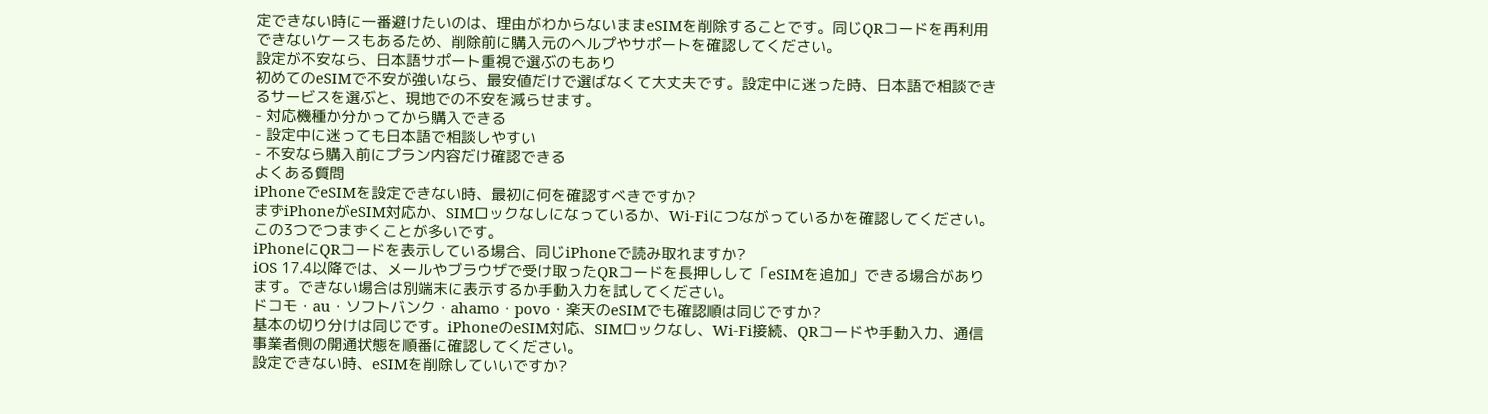定できない時に一番避けたいのは、理由がわからないままeSIMを削除することです。同じQRコードを再利用できないケースもあるため、削除前に購入元のヘルプやサポートを確認してください。
設定が不安なら、日本語サポート重視で選ぶのもあり
初めてのeSIMで不安が強いなら、最安値だけで選ばなくて大丈夫です。設定中に迷った時、日本語で相談できるサービスを選ぶと、現地での不安を減らせます。
- 対応機種か分かってから購入できる
- 設定中に迷っても日本語で相談しやすい
- 不安なら購入前にプラン内容だけ確認できる
よくある質問
iPhoneでeSIMを設定できない時、最初に何を確認すべきですか?
まずiPhoneがeSIM対応か、SIMロックなしになっているか、Wi-Fiにつながっているかを確認してください。この3つでつまずくことが多いです。
iPhoneにQRコードを表示している場合、同じiPhoneで読み取れますか?
iOS 17.4以降では、メールやブラウザで受け取ったQRコードを長押しして「eSIMを追加」できる場合があります。できない場合は別端末に表示するか手動入力を試してください。
ドコモ・au・ソフトバンク・ahamo・povo・楽天のeSIMでも確認順は同じですか?
基本の切り分けは同じです。iPhoneのeSIM対応、SIMロックなし、Wi-Fi接続、QRコードや手動入力、通信事業者側の開通状態を順番に確認してください。
設定できない時、eSIMを削除していいですか?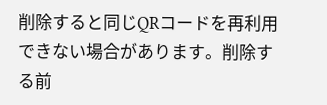削除すると同じQRコードを再利用できない場合があります。削除する前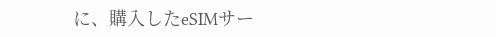に、購入したeSIMサー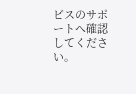ビスのサポートへ確認してください。